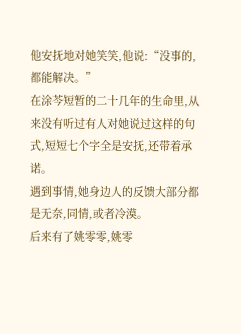他安抚地对她笑笑,他说:“没事的,都能解决。”
在涂芩短暂的二十几年的生命里,从来没有听过有人对她说过这样的句式,短短七个字全是安抚,还带着承诺。
遇到事情,她身边人的反馈大部分都是无奈,同情,或者冷漠。
后来有了姚零零,姚零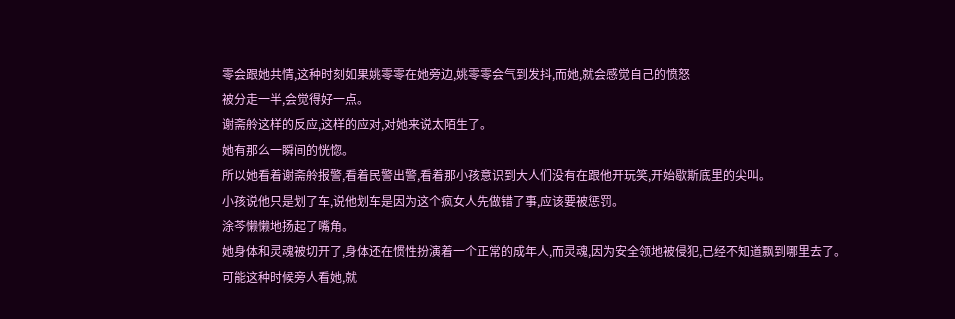零会跟她共情,这种时刻如果姚零零在她旁边,姚零零会气到发抖,而她,就会感觉自己的愤怒
被分走一半,会觉得好一点。
谢斋舲这样的反应,这样的应对,对她来说太陌生了。
她有那么一瞬间的恍惚。
所以她看着谢斋舲报警,看着民警出警,看着那小孩意识到大人们没有在跟他开玩笑,开始歇斯底里的尖叫。
小孩说他只是划了车,说他划车是因为这个疯女人先做错了事,应该要被惩罚。
涂芩懒懒地扬起了嘴角。
她身体和灵魂被切开了,身体还在惯性扮演着一个正常的成年人,而灵魂,因为安全领地被侵犯,已经不知道飘到哪里去了。
可能这种时候旁人看她,就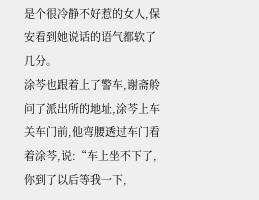是个很冷静不好惹的女人,保安看到她说话的语气都软了几分。
涂芩也跟着上了警车,谢斋舲问了派出所的地址,涂芩上车关车门前,他弯腰透过车门看着涂芩,说:“车上坐不下了,你到了以后等我一下,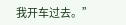我开车过去。”